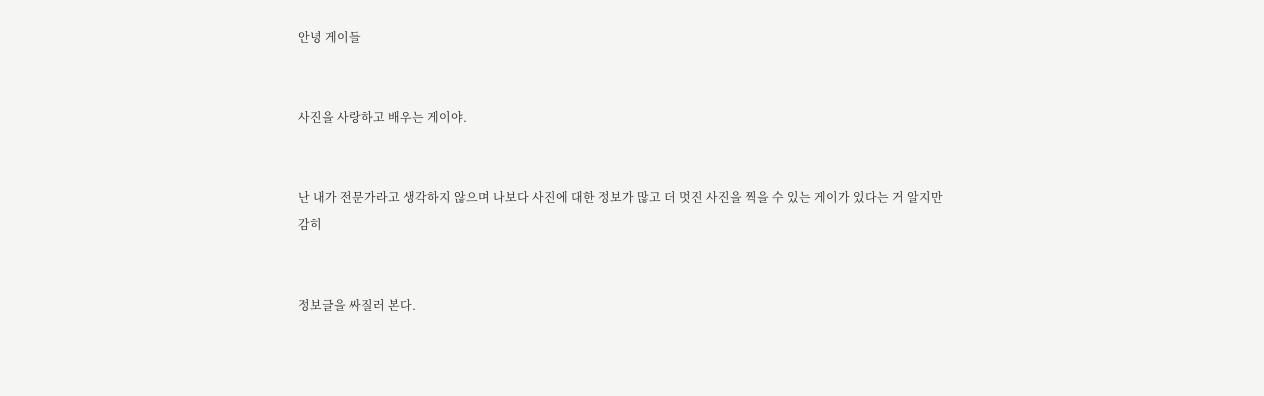안녕 게이들


사진을 사랑하고 배우는 게이야.


난 내가 전문가라고 생각하지 않으며 나보다 사진에 대한 정보가 많고 더 멋진 사진을 찍을 수 있는 게이가 있다는 거 알지만 감히


정보글을 싸질러 본다.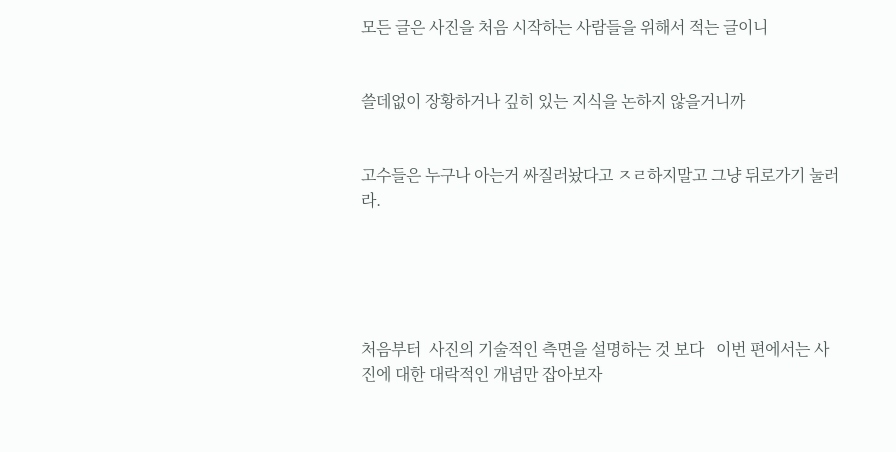모든 글은 사진을 처음 시작하는 사람들을 위해서 적는 글이니


쓸데없이 장황하거나 깊히 있는 지식을 논하지 않을거니까


고수들은 누구나 아는거 싸질러놨다고 ㅈㄹ하지말고 그냥 뒤로가기 눌러라.





처음부터  사진의 기술적인 측면을 설명하는 것 보다   이번 편에서는 사진에 대한 대락적인 개념만 잡아보자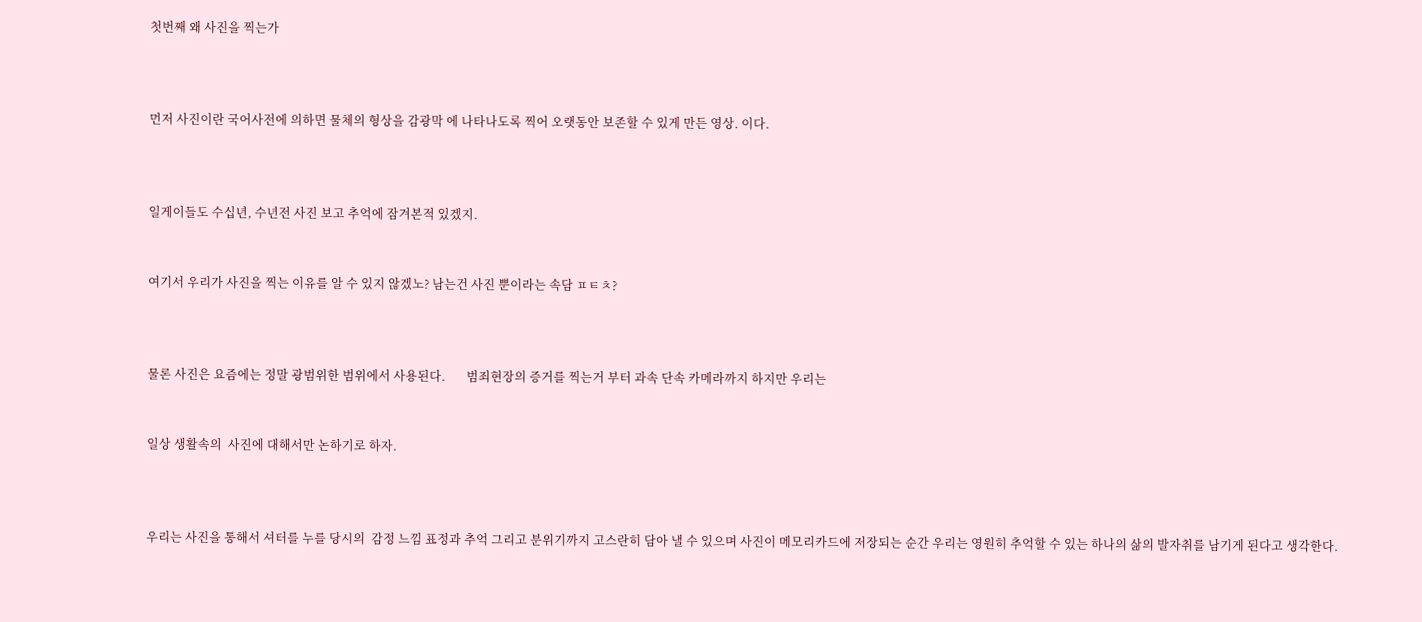첫번째 왜 사진을 찍는가



먼저 사진이란 국어사전에 의하면 물체의 형상을 감광막 에 나타나도록 찍어 오랫동안 보존할 수 있게 만든 영상. 이다.



일게이들도 수십년, 수년전 사진 보고 추억에 잠겨본적 있겠지.


여기서 우리가 사진을 찍는 이유를 알 수 있지 않겠노? 남는건 사진 뿐이라는 속담 ㅍㅌㅊ?



물론 사진은 요즘에는 정말 광범위한 범위에서 사용된다.       범죄현장의 증거를 찍는거 부터 과속 단속 카메라까지 하지만 우리는


일상 생활속의  사진에 대해서만 논하기로 하자.



우리는 사진을 통해서 셔터를 누를 당시의  감정 느낌 표정과 추억 그리고 분위기까지 고스란히 담아 낼 수 있으며 사진이 메모리카드에 저장되는 순간 우리는 영원히 추억할 수 있는 하나의 삶의 발자취를 남기게 된다고 생각한다.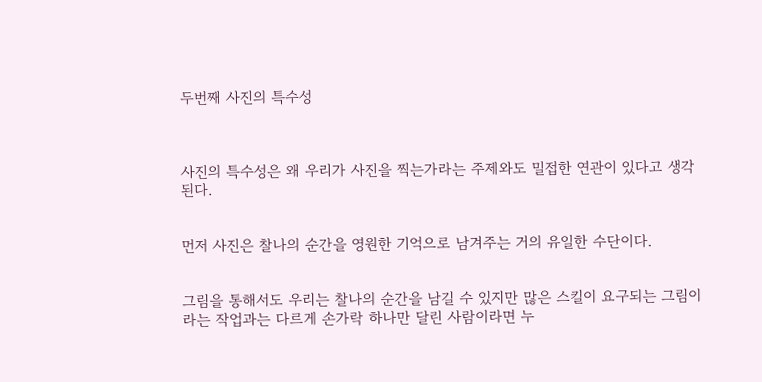두번째 사진의 특수성



사진의 특수성은 왜 우리가 사진을 찍는가라는 주제와도 밀접한 연관이 있다고 생각된다.


먼저 사진은 찰나의 순간을 영원한 기억으로 남겨주는 거의 유일한 수단이다.


그림을 통해서도 우리는 찰나의 순간을 남길 수 있지만 많은 스킬이 요구되는 그림이라는 작업과는 다르게 손가락 하나만 달린 사람이라면 누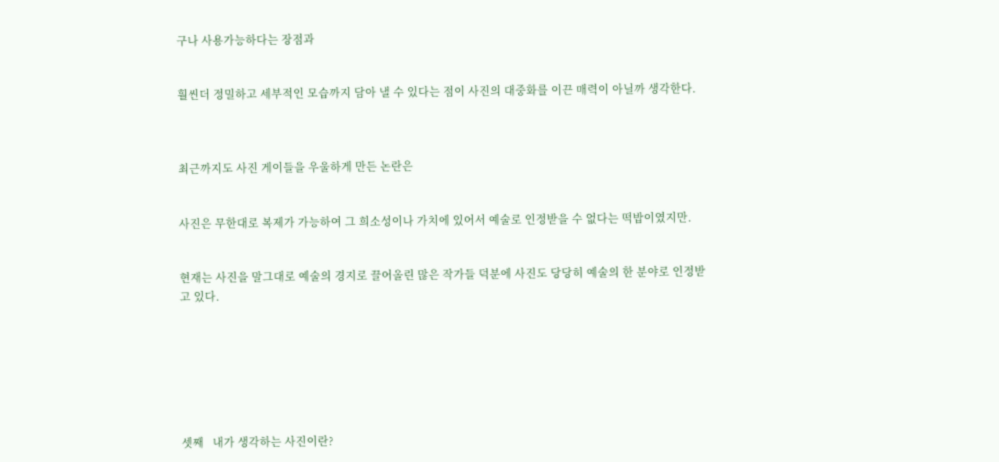구나 사용가능하다는 장점과


훨씬더 정밀하고 세부적인 모습까지 담아 낼 수 있다는 점이 사진의 대중화를 이끈 매력이 아닐까 생각한다.



최근까지도 사진 게이들을 우울하게 만든 논란은


사진은 무한대로 복제가 가능하여 그 희소성이나 가치에 있어서 예술로 인정받을 수 없다는 떡밥이였지만.


현재는 사진을 말그대로 예술의 경지로 끌어올린 많은 작가들 덕분에 사진도 당당히 예술의 한 분야로 인정받고 있다.







셋째   내가 생각하는 사진이란?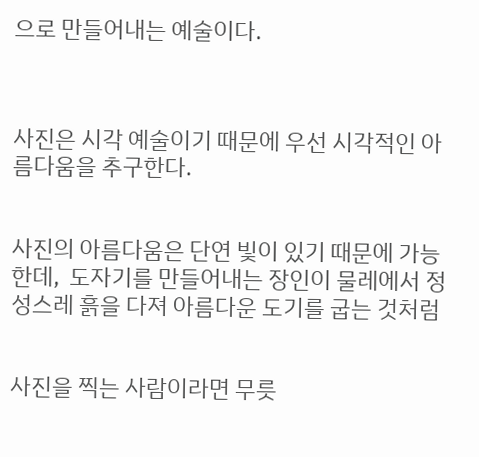으로 만들어내는 예술이다.



사진은 시각 예술이기 때문에 우선 시각적인 아름다움을 추구한다.


사진의 아름다움은 단연 빛이 있기 때문에 가능한데,  도자기를 만들어내는 장인이 물레에서 정성스레 흙을 다져 아름다운 도기를 굽는 것처럼


사진을 찍는 사람이라면 무릇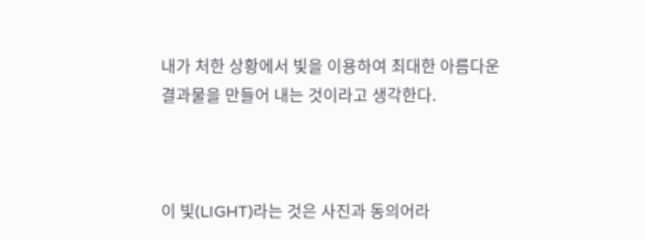내가 처한 상황에서 빛을 이용하여 최대한 아름다운 결과물을 만들어 내는 것이라고 생각한다.



이 빛(LIGHT)라는 것은 사진과 동의어라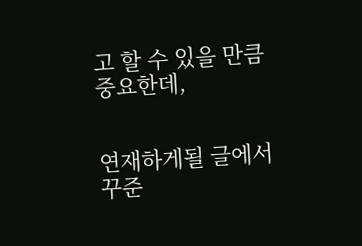고 할 수 있을 만큼  중요한데,


연재하게될 글에서 꾸준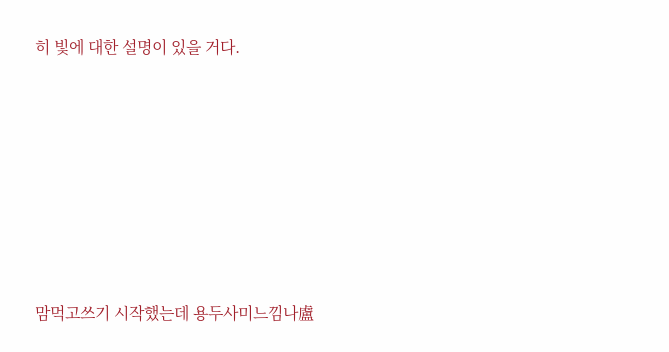히 빛에 대한 설명이 있을 거다.








맘먹고쓰기 시작했는데 용두사미느낌나盧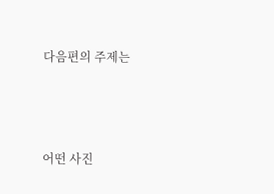다음편의 주제는



어떤 사진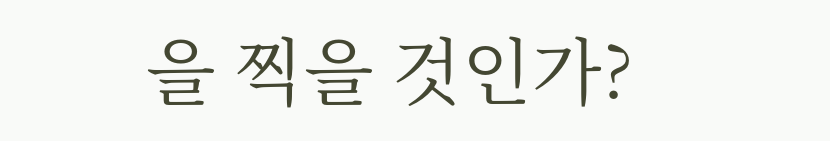을 찍을 것인가?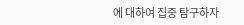에 대하여 집중 탐구하자